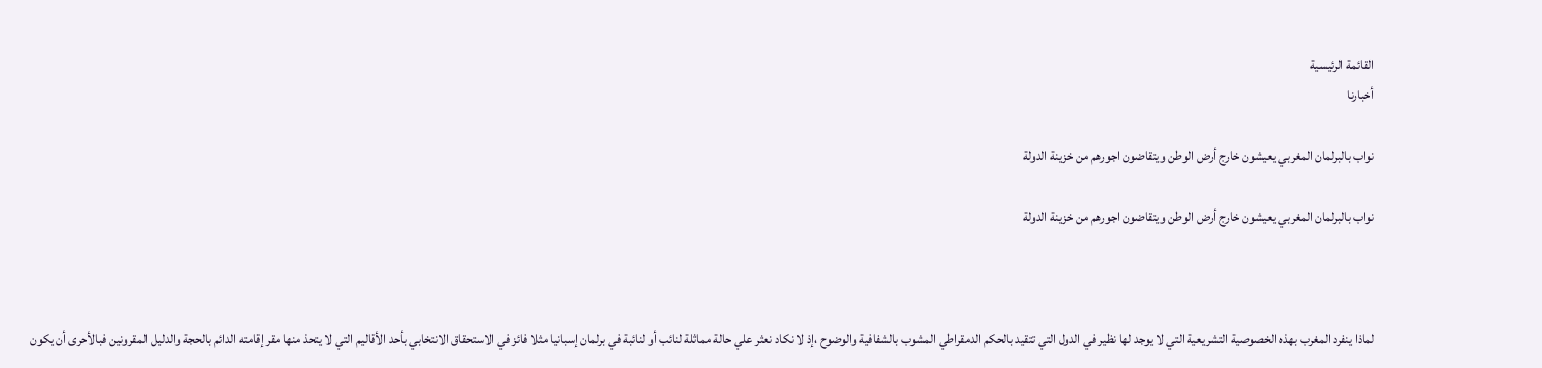القائمة الرئيسية
أخبارنا

نواب بالبرلمان المغربي يعيشون خارج أرض الوطن ويتقاضون اجورهم من خزينة الدولة

نواب بالبرلمان المغربي يعيشون خارج أرض الوطن ويتقاضون اجورهم من خزينة الدولة



لماذا ينفرد المغرب بهذه الخصوصية التشريعية التي لا يوجد لها نظير في الدول التي تتقيد بالحكم الدمقراطي المشوب بالشفافية والوضوح ،إذ لا نكاد نعثر علي حالة مماثلة لنائب أو لنائبة في برلمان إسبانيا مثلا فائز في الاستحقاق الانتخابي بأحد الأقاليم التي لا يتحذ منها مقر إقامته الدائم بالحجة والدليل المقرونين فبالأحرى أن يكون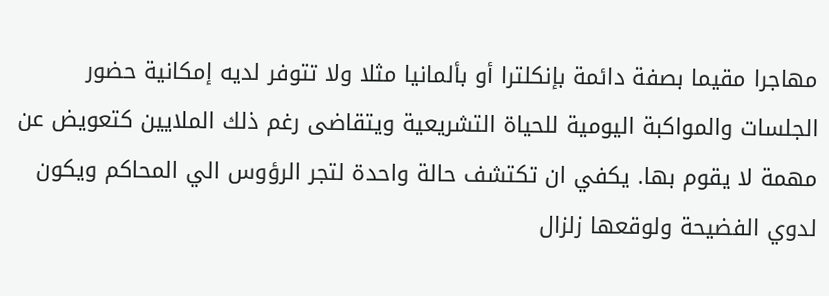مهاجرا مقيما بصفة دائمة بإنكلترا أو بألمانيا مثلا ولا تتوفر لديه إمكانية حضور الجلسات والمواكبة اليومية للحياة التشريعية ويتقاضى رغم ذلك الملايين كتعويض عن مهمة لا يقوم بها. يكفي ان تكتشف حالة واحدة لتجر الرؤوس الي المحاكم ويكون لدوي الفضيحة ولوقعها زلزال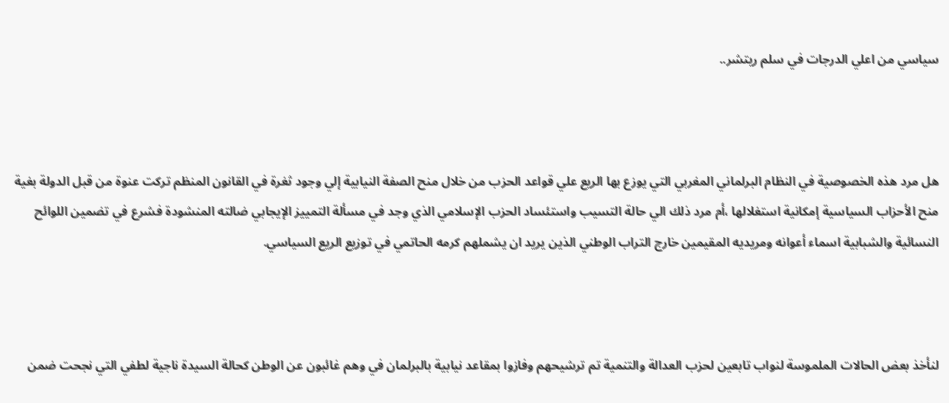سياسي من اعلي الدرجات في سلم ريتشر..



هل مرد هذه الخصوصية في النظام البرلماني المغربي التي يوزع بها الريع علي قواعد الحزب من خلال منح الصفة النيابية إلي وجود ثغرة في القانون المنظم تركت عنوة من قبل الدولة بغية منح الأحزاب السياسية إمكانية استغلالها ،أم مرد ذلك الي حالة التسيب واستئساد الحزب الإسلامي الذي وجد في مسألة التمييز الإيجابي ضالته المنشودة فشرع في تضمين اللوائح النسائية والشبابية اسماء أعوانه ومريديه المقيمين خارج التراب الوطني الذين يريد ان يشملهم كرمه الحاتمي في توزيع الريع السياسي.



لنأخذ بعض الحالات الملموسة لنواب تابعين لحزب العدالة والتنمية تم ترشيحهم وفازوا بمقاعد نيابية بالبرلمان في وهم غائبون عن الوطن كحالة السيدة ناجية لطفي التي نجحت ضمن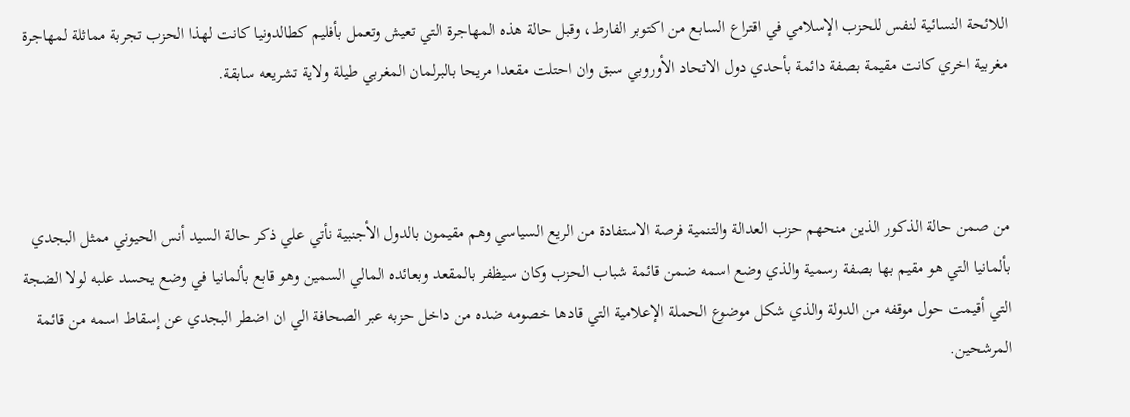اللائحة النسائية لنفس للحزب الإسلامي في اقتراع السابع من اكتوبر الفارط، وقبل حالة هذه المهاجرة التي تعيش وتعمل بأفليم كطالدونيا كانت لهذا الحزب تجربة مماثلة لمهاجرة مغربية اخري كانت مقيمة بصفة دائمة بأحدي دول الاتحاد الأوروبي سبق وان احتلت مقعدا مريحا بالبرلمان المغربي طيلة ولاية تشريعه سابقة.



من صمن حالة الذكور الذين منحهم حزب العدالة والتنمية فرصة الاستفادة من الريع السياسي وهم مقيمون بالدول الأجنبية نأتي علي ذكر حالة السيد أنس الحيوني ممثل البجدي بألمانيا التي هو مقيم بها بصفة رسمية والذي وضع اسمه ضمن قائمة شباب الحزب وكان سيظفر بالمقعد وبعائده المالي السمين وهو قابع بألمانيا في وضع يحسد علبه لولا الضجة التي أقيمت حول موقفه من الدولة والذي شكل موضوع الحملة الإعلامية التي قادها خصومه ضده من داخل حزبه عبر الصحافة الي ان اضطر البجدي عن إسقاط اسمه من قائمة المرشحين.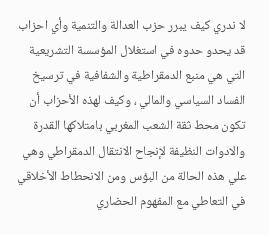لا ندري كيف يبرر حزب العدالة والتنمية وأي احزاب قد يحدو حدوه في استغلال المؤسسة التشريعية التي هي منبع الدمقراطية والشفافية في ترسيخ الفساد السياسي والمالي ، وكيف لهذه الأحزاب أن تكون محط ثقة الشعب المغربي بامتلاكها القدرة والادوات النظيفة لإنجاح الانتقال الدمقراطي وهي علي هذه الحالة من البؤس ومن الانحطاط الأخلاقي في التعاطي مع المفهوم الحضاري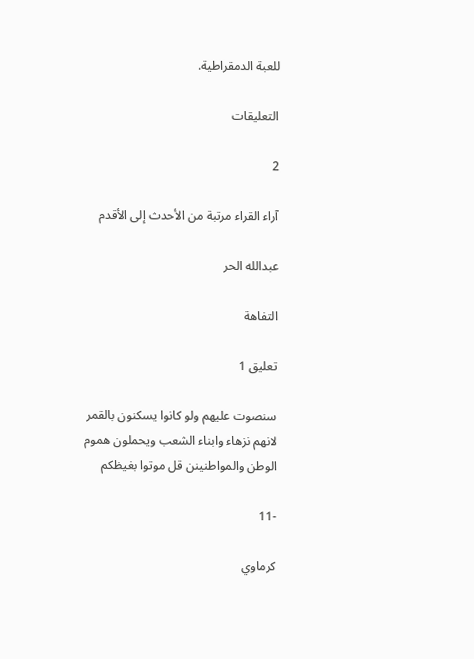للعبة الدمقراطية.

التعليقات

2

آراء القراء مرتبة من الأحدث إلى الأقدم

عبدالله الحر

التفاهة

تعليق 1

سنصوت عليهم ولو كانوا يسكنون بالقمر لانهم نزهاء وابناء الشعب ويحملون هموم الوطن والمواطنينن قل موتوا بغيظكم

-11

كرماوي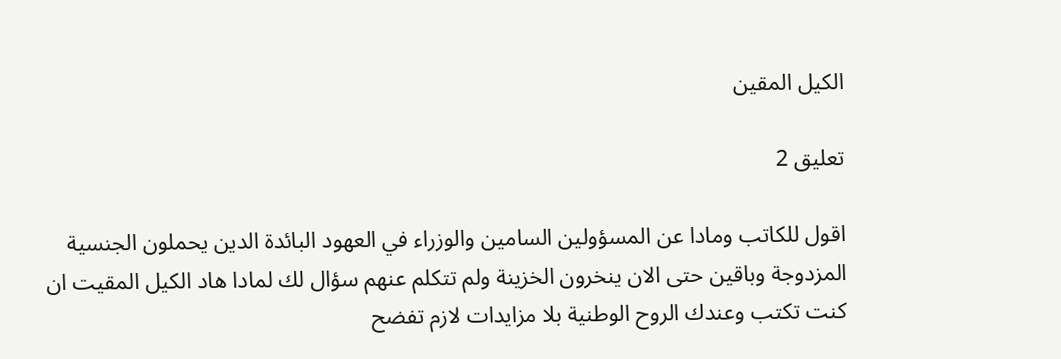الكيل المقين

تعليق 2

اقول للكاتب ومادا عن المسؤولين السامين والوزراء في العهود البائدة الدين يحملون الجنسية المزدوجة وباقين حتى الان ينخرون الخزينة ولم تتكلم عنهم سؤال لك لمادا هاد الكيل المقيت ان كنت تكتب وعندك الروح الوطنية بلا مزايدات لازم تفضح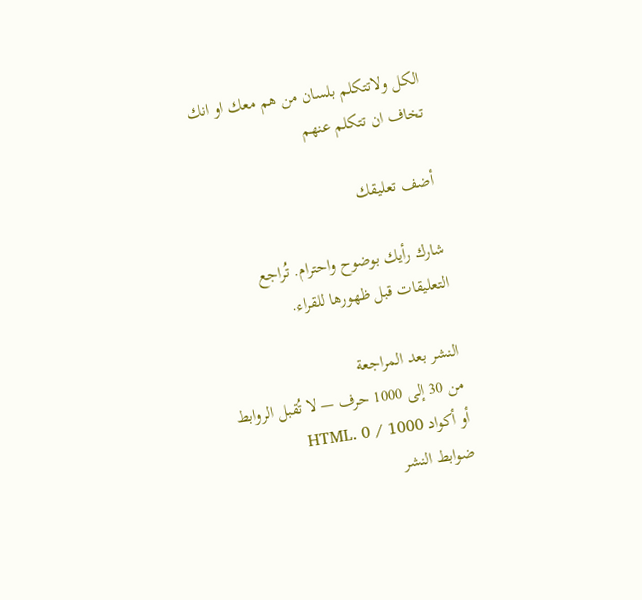الكل ولاتتكلم بلسان من هم معك او انك تخاف ان تتكلم عنهم

أضف تعليقك

شارك رأيك بوضوح واحترام. تُراجع التعليقات قبل ظهورها للقراء.

النشر بعد المراجعة
من 30 إلى 1000 حرف — لا تُقبل الروابط أو أكواد HTML. 0 / 1000
ضوابط النشر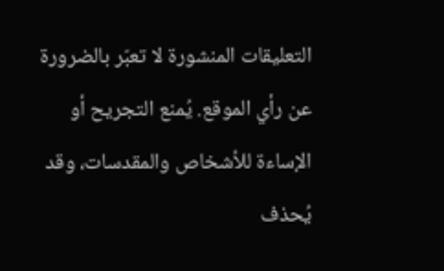التعليقات المنشورة لا تعبّر بالضرورة عن رأي الموقع. يُمنع التجريح أو الإساءة للأشخاص والمقدسات، وقد يُحذف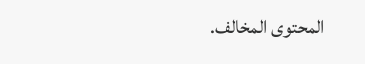المحتوى المخالف.